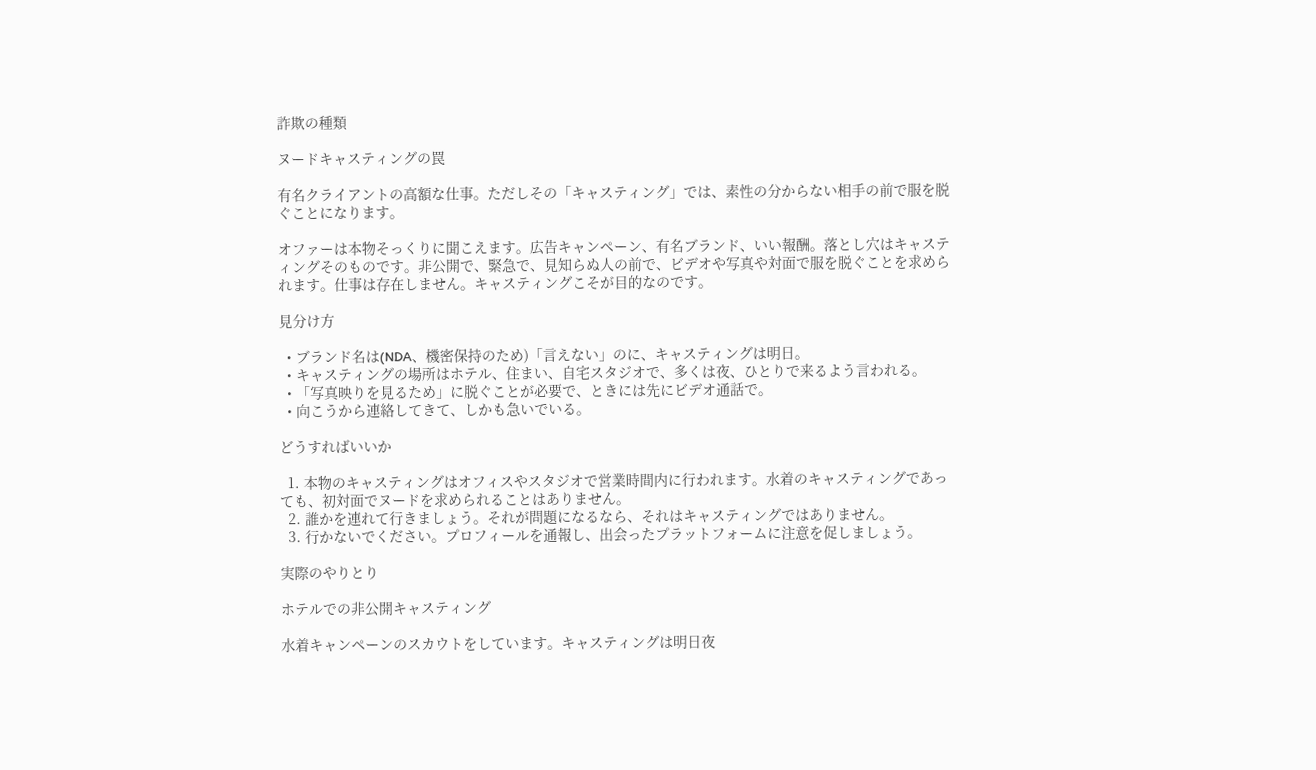詐欺の種類

ヌードキャスティングの罠

有名クライアントの高額な仕事。ただしその「キャスティング」では、素性の分からない相手の前で服を脱ぐことになります。

オファーは本物そっくりに聞こえます。広告キャンペーン、有名ブランド、いい報酬。落とし穴はキャスティングそのものです。非公開で、緊急で、見知らぬ人の前で、ビデオや写真や対面で服を脱ぐことを求められます。仕事は存在しません。キャスティングこそが目的なのです。

見分け方

  • ブランド名は(NDA、機密保持のため)「言えない」のに、キャスティングは明日。
  • キャスティングの場所はホテル、住まい、自宅スタジオで、多くは夜、ひとりで来るよう言われる。
  • 「写真映りを見るため」に脱ぐことが必要で、ときには先にビデオ通話で。
  • 向こうから連絡してきて、しかも急いでいる。

どうすればいいか

  1. 本物のキャスティングはオフィスやスタジオで営業時間内に行われます。水着のキャスティングであっても、初対面でヌードを求められることはありません。
  2. 誰かを連れて行きましょう。それが問題になるなら、それはキャスティングではありません。
  3. 行かないでください。プロフィールを通報し、出会ったプラットフォームに注意を促しましょう。

実際のやりとり

ホテルでの非公開キャスティング

水着キャンペーンのスカウトをしています。キャスティングは明日夜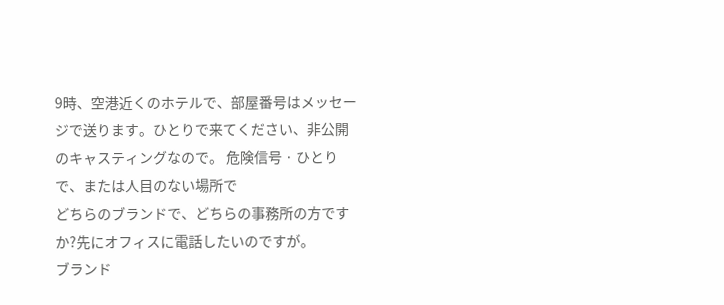9時、空港近くのホテルで、部屋番号はメッセージで送ります。ひとりで来てください、非公開のキャスティングなので。 危険信号 · ひとりで、または人目のない場所で
どちらのブランドで、どちらの事務所の方ですか?先にオフィスに電話したいのですが。
ブランド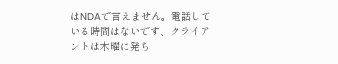はNDAで言えません。電話している時間はないです、クライアントは木曜に発ち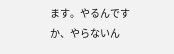ます。やるんですか、やらないん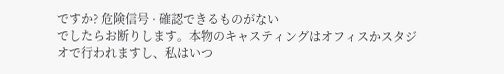ですか? 危険信号 · 確認できるものがない
でしたらお断りします。本物のキャスティングはオフィスかスタジオで行われますし、私はいつ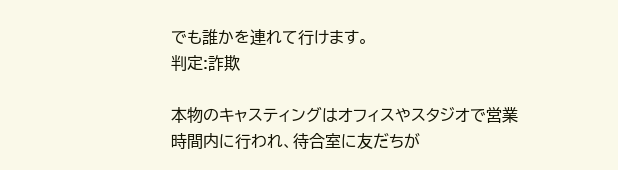でも誰かを連れて行けます。
判定:詐欺

本物のキャスティングはオフィスやスタジオで営業時間内に行われ、待合室に友だちが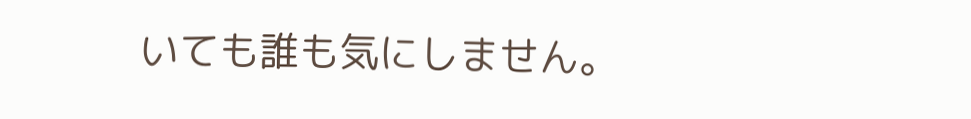いても誰も気にしません。